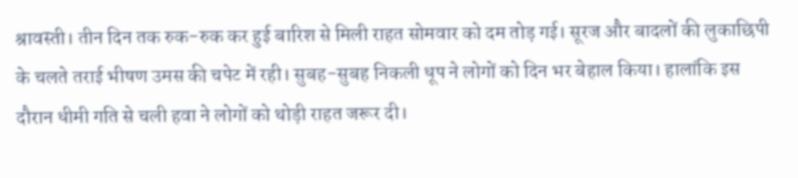श्रावस्ती। तीन दिन तक रुक-रुक कर हुई बारिश से मिली राहत सोमवार को दम तोड़ गई। सूरज और बादलों की लुकाछिपी के चलते तराई भीषण उमस की चपेट में रही। सुबह-सुबह निकली धूप ने लोगों को दिन भर बेहाल किया। हालांकि इस दौरान धीमी गति से चली हवा ने लोगों को थोड़ी राहत जरूर दी।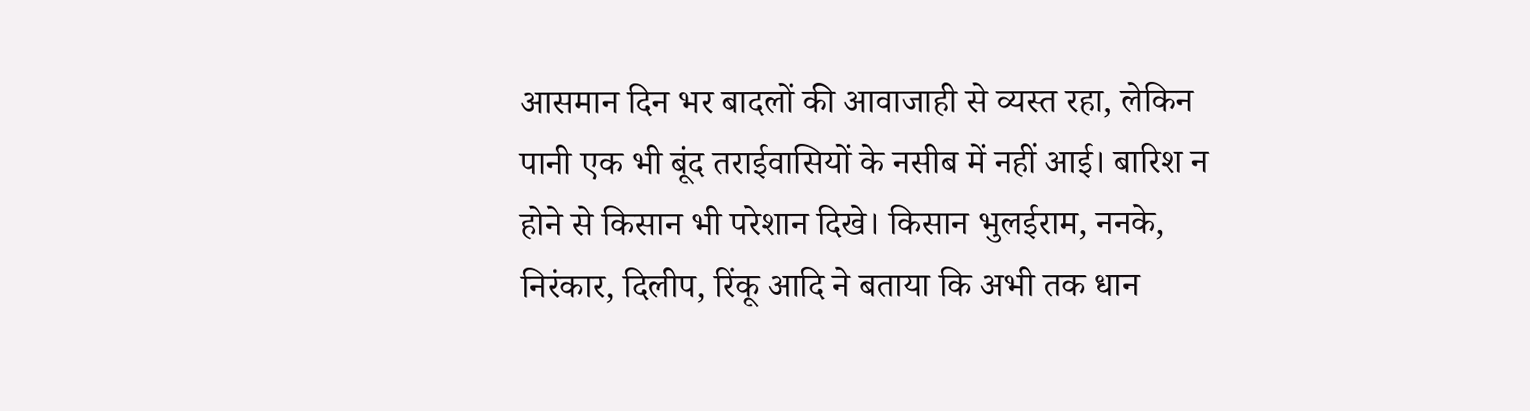आसमान दिन भर बादलों की आवाजाही से व्यस्त रहा, लेकिन पानी एक भी बूंद तराईवासियों के नसीब में नहीं आई। बारिश न होने से किसान भी परेशान दिखे। किसान भुलईराम, ननके, निरंकार, दिलीप, रिंकू आदि ने बताया कि अभी तक धान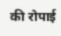की रोपाई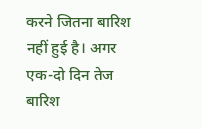करने जितना बारिश नहीं हुई है। अगर एक-दो दिन तेज बारिश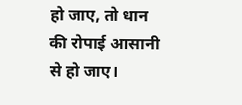हो जाए, तो धान की रोपाई आसानी से हो जाए।